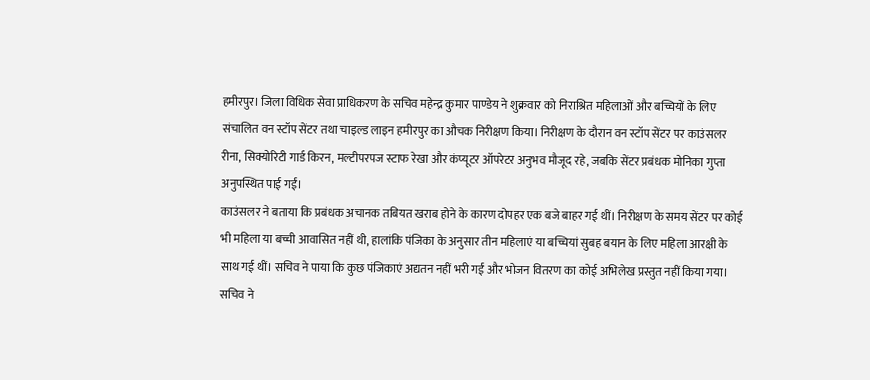हमीरपुर। जिला विधिक सेवा प्राधिकरण के सचिव महेन्द्र कुमार पाण्डेय ने शुक्रवार को निराश्रित महिलाओं और बच्चियों के लिए संचालित वन स्टॉप सेंटर तथा चाइल्ड लाइन हमीरपुर का औचक निरीक्षण किया। निरीक्षण के दौरान वन स्टॉप सेंटर पर काउंसलर रीना, सिक्योरिटी गार्ड किरन, मल्टीपरपज स्टाफ रेखा और कंप्यूटर ऑपरेटर अनुभव मौजूद रहे, जबकि सेंटर प्रबंधक मोनिका गुप्ता अनुपस्थित पाई गईं।
काउंसलर ने बताया कि प्रबंधक अचानक तबियत खराब होने के कारण दोपहर एक बजे बाहर गई थीं। निरीक्षण के समय सेंटर पर कोई भी महिला या बच्ची आवासित नहीं थी, हालांकि पंजिका के अनुसार तीन महिलाएं या बच्चियां सुबह बयान के लिए महिला आरक्षी के साथ गई थीं। सचिव ने पाया कि कुछ पंजिकाएं अद्यतन नहीं भरी गईं और भोजन वितरण का कोई अभिलेख प्रस्तुत नहीं किया गया।
सचिव ने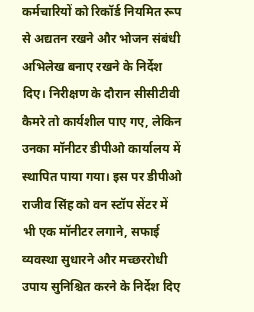कर्मचारियों को रिकॉर्ड नियमित रूप से अद्यतन रखने और भोजन संबंधी अभिलेख बनाए रखने के निर्देश दिए। निरीक्षण के दौरान सीसीटीवी कैमरे तो कार्यशील पाए गए, लेकिन उनका मॉनीटर डीपीओ कार्यालय में स्थापित पाया गया। इस पर डीपीओ राजीव सिंह को वन स्टॉप सेंटर में भी एक मॉनीटर लगाने, सफाई व्यवस्था सुधारने और मच्छररोधी उपाय सुनिश्चित करने के निर्देश दिए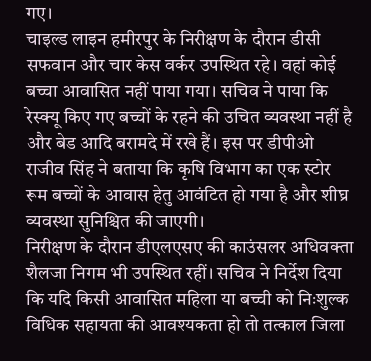गए।
चाइल्ड लाइन हमीरपुर के निरीक्षण के दौरान डीसी सफवान और चार केस वर्कर उपस्थित रहे। वहां कोई बच्चा आवासित नहीं पाया गया। सचिव ने पाया कि रेस्क्यू किए गए बच्चों के रहने की उचित व्यवस्था नहीं है और बेड आदि बरामदे में रखे हैं। इस पर डीपीओ राजीव सिंह ने बताया कि कृषि विभाग का एक स्टोर रूम बच्चों के आवास हेतु आवंटित हो गया है और शीघ्र व्यवस्था सुनिश्चित की जाएगी।
निरीक्षण के दौरान डीएलएसए की काउंसलर अधिवक्ता शैलजा निगम भी उपस्थित रहीं। सचिव ने निर्देश दिया कि यदि किसी आवासित महिला या बच्ची को निःशुल्क विधिक सहायता की आवश्यकता हो तो तत्काल जिला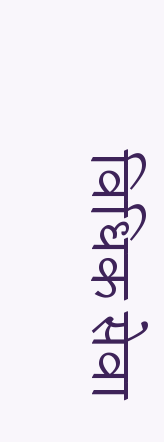विधिक सेवा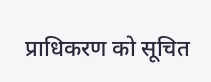प्राधिकरण को सूचित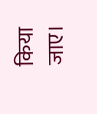किया जाए।